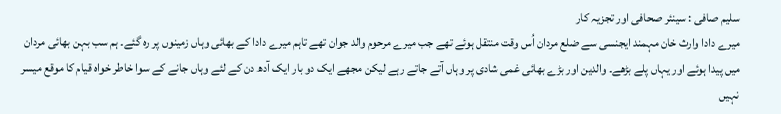سلیم صافی : سینئر صحافی اور تجزیہ کار
میرے دادا وارث خان مہمند ایجنسی سے ضلع مردان اُس وقت منتقل ہوئے تھے جب میرے مرحوم والد جوان تھے تاہم میرے دادا کے بھائی وہاں زمینوں پر رہ گئے۔ ہم سب بہن بھائی مردان میں پیدا ہوئے اور یہاں پلے بڑھے۔ والدین اور بڑے بھائی غمی شادی پر وہاں آتے جاتے رہے لیکن مجھے ایک دو بار ایک آدھ دن کے لئے وہاں جانے کے سوا خاطر خواہ قیام کا موقع میسر نہیں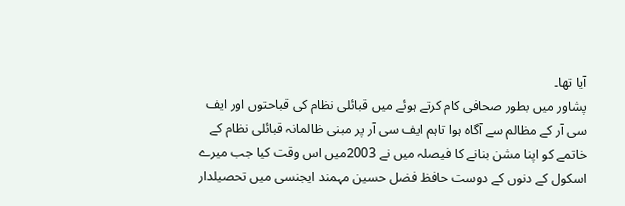آیا تھا۔
پشاور میں بطور صحافی کام کرتے ہوئے میں قبائلی نظام کی قباحتوں اور ایف سی آر کے مظالم سے آگاہ ہوا تاہم ایف سی آر پر مبنی ظالمانہ قبائلی نظام کے خاتمے کو اپنا مشن بنانے کا فیصلہ میں نے 2003میں اس وقت کیا جب میرے اسکول کے دنوں کے دوست حافظ فضل حسین مہمند ایجنسی میں تحصیلدار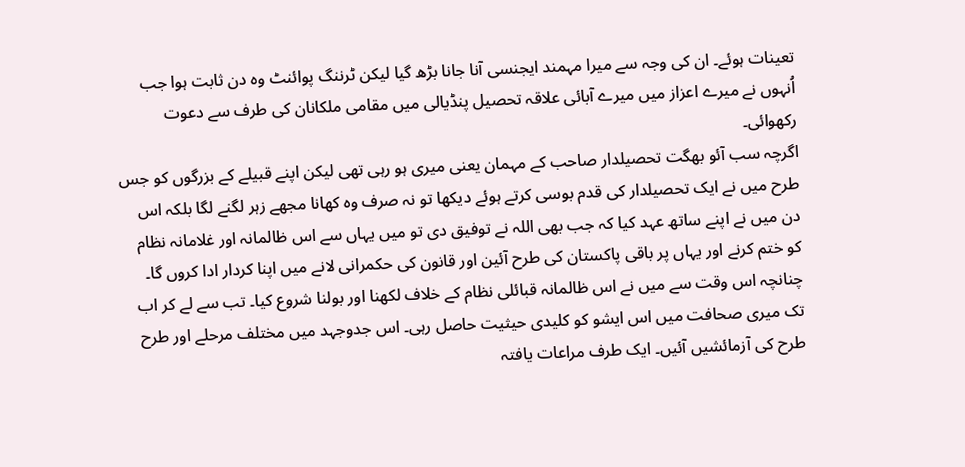تعینات ہوئے۔ ان کی وجہ سے میرا مہمند ایجنسی آنا جانا بڑھ گیا لیکن ٹرننگ پوائنٹ وہ دن ثابت ہوا جب اُنہوں نے میرے اعزاز میں میرے آبائی علاقہ تحصیل پنڈیالی میں مقامی ملکانان کی طرف سے دعوت رکھوائی۔
اگرچہ سب آئو بھگت تحصیلدار صاحب کے مہمان یعنی میری ہو رہی تھی لیکن اپنے قبیلے کے بزرگوں کو جس طرح میں نے ایک تحصیلدار کی قدم بوسی کرتے ہوئے دیکھا تو نہ صرف وہ کھانا مجھے زہر لگنے لگا بلکہ اس دن میں نے اپنے ساتھ عہد کیا کہ جب بھی اللہ نے توفیق دی تو میں یہاں سے اس ظالمانہ اور غلامانہ نظام کو ختم کرنے اور یہاں پر باقی پاکستان کی طرح آئین اور قانون کی حکمرانی لانے میں اپنا کردار ادا کروں گا۔
چنانچہ اس وقت سے میں نے اس ظالمانہ قبائلی نظام کے خلاف لکھنا اور بولنا شروع کیا۔ تب سے لے کر اب تک میری صحافت میں اس ایشو کو کلیدی حیثیت حاصل رہی۔ اس جدوجہد میں مختلف مرحلے اور طرح طرح کی آزمائشیں آئیں۔ ایک طرف مراعات یافتہ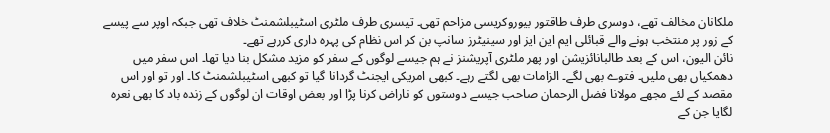ملکانان مخالف تھے، دوسری طرف طاقتور بیوروکریسی مزاحم تھی۔ تیسری طرف ملٹری اسٹیبلشمنٹ خلاف تھی جبکہ اوپر سے پیسے کے زور پر منتخب ہونے والے قبائلی ایم این ایز اور سینیٹرز سانپ بن کر اس نظام کی پہرہ داری کررہے تھے۔
نائن الیون، اس کے بعد طالبانائزیشن اور پھر ملٹری آپریشنز نے ہم جیسے لوگوں کے سفر کو مزید مشکل بنا دیا تھا۔ اس سفر میں دھمکیاں بھی ملیں۔ فتوے بھی لگے۔ الزامات بھی لگتے رہے۔ کبھی امریکی ایجنٹ گردانا گیا تو کبھی اسٹیبلشمنٹ کا۔ اور تو اور اس مقصد کے لئے مجھے مولانا فضل الرحمان صاحب جیسے دوستوں کو ناراض کرنا پڑا اور بعض اوقات ان لوگوں کے زندہ باد کا بھی نعرہ لگایا جن کے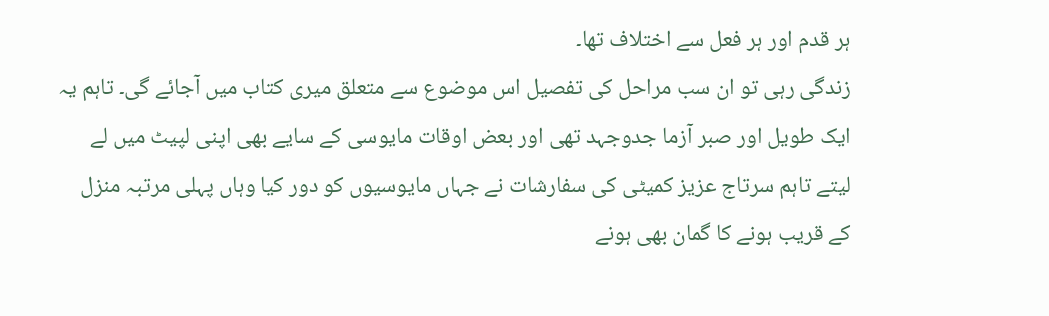ہر قدم اور ہر فعل سے اختلاف تھا۔
زندگی رہی تو ان سب مراحل کی تفصیل اس موضوع سے متعلق میری کتاب میں آجائے گی۔ تاہم یہ ایک طویل اور صبر آزما جدوجہد تھی اور بعض اوقات مایوسی کے سایے بھی اپنی لپیٹ میں لے لیتے تاہم سرتاج عزیز کمیٹی کی سفارشات نے جہاں مایوسیوں کو دور کیا وہاں پہلی مرتبہ منزل کے قریب ہونے کا گمان بھی ہونے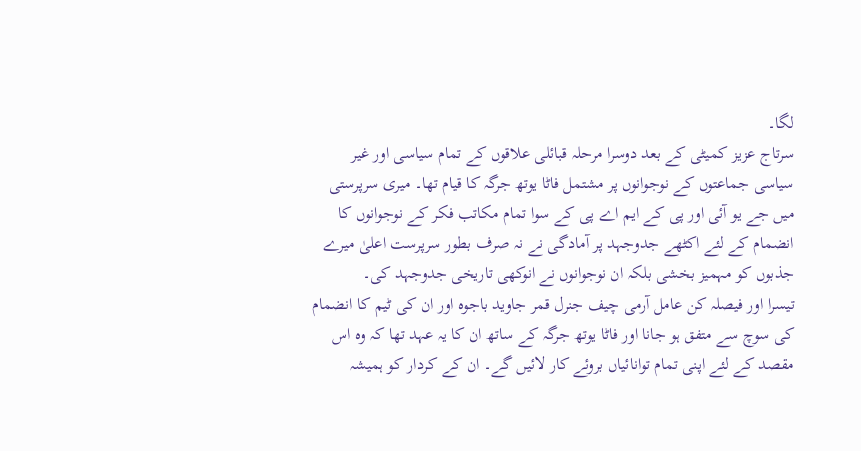لگا۔
سرتاج عزیز کمیٹی کے بعد دوسرا مرحلہ قبائلی علاقوں کے تمام سیاسی اور غیر سیاسی جماعتوں کے نوجوانوں پر مشتمل فاٹا یوتھ جرگہ کا قیام تھا۔ میری سرپرستی میں جے یو آئی اور پی کے ایم اے پی کے سوا تمام مکاتب فکر کے نوجوانوں کا انضمام کے لئے اکٹھے جدوجہد پر آمادگی نے نہ صرف بطور سرپرست اعلیٰ میرے جذبوں کو مہمیز بخشی بلکہ ان نوجوانوں نے انوکھی تاریخی جدوجہد کی۔
تیسرا اور فیصلہ کن عامل آرمی چیف جنرل قمر جاوید باجوہ اور ان کی ٹیم کا انضمام کی سوچ سے متفق ہو جانا اور فاٹا یوتھ جرگہ کے ساتھ ان کا یہ عہد تھا کہ وہ اس مقصد کے لئے اپنی تمام توانائیاں بروئے کار لائیں گے۔ ان کے کردار کو ہمیشہ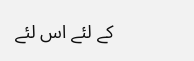کے لئے اس لئے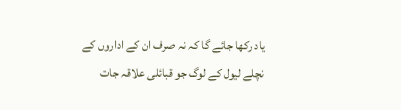یاد رکھا جائے گا کہ نہ صرف ان کے اداروں کے نچلے لیول کے لوگ جو قبائلی علاقہ جات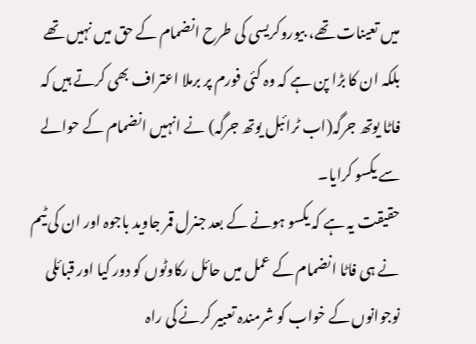میں تعینات تھے، بیوروکریسی کی طرح انضمام کے حق میں نہیں تھے بلکہ ان کا بڑا پن ہے کہ وہ کئی فورم پر برملا اعتراف بھی کرتے ہیں کہ فاٹا یوتھ جرگہ(اب ٹرائبل یوتھ جرگہ) نے انہیں انضمام کے حوالے سے یکسو کرایا۔
حقیقت یہ ہے کہ یکسو ہونے کے بعد جنرل قمر جاوید باجوہ اور ان کی ٹیم نے ہی فاٹا انضمام کے عمل میں حائل رکاوٹوں کو دور کیا اور قبائلی نوجوانوں کے خواب کو شرمندہ تعبیر کرنے کی راہ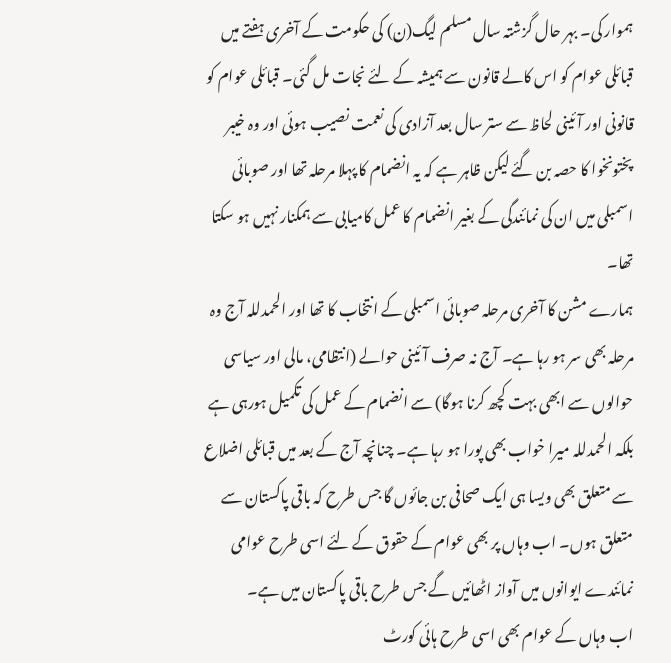ہموار کی۔ بہر حال گزشتہ سال مسلم لیگ(ن) کی حکومت کے آخری ہفتے میں قبائلی عوام کو اس کالے قانون سے ہمیشہ کے لئے نجات مل گئی۔ قبائلی عوام کو قانونی اور آئینی لحاظ سے ستر سال بعد آزادی کی نعمت نصیب ہوئی اور وہ خیبر پختونخوا کا حصہ بن گئے لیکن ظاہر ہے کہ یہ انضمام کا پہلا مرحلہ تھا اور صوبائی اسمبلی میں ان کی نمائندگی کے بغیر انضمام کا عمل کامیابی سے ہمکنار نہیں ہو سکتا تھا۔
ہمارے مشن کا آخری مرحلہ صوبائی اسمبلی کے انتخاب کا تھا اور الحمدللہ آج وہ مرحلہ بھی سر ہو رہا ہے۔ آج نہ صرف آئینی حوالے (انتظامی، مالی اور سیاسی حوالوں سے ابھی بہت کچھ کرنا ہوگا) سے انضمام کے عمل کی تکمیل ہورہی ہے بلکہ الحمدللہ میرا خواب بھی پورا ہو رہا ہے۔ چنانچہ آج کے بعد میں قبائلی اضلاع سے متعلق بھی ویسا ہی ایک صحافی بن جائوں گا جس طرح کہ باقی پاکستان سے متعلق ہوں۔ اب وہاں پر بھی عوام کے حقوق کے لئے اسی طرح عوامی نمائندے ایوانوں میں آواز اٹھائیں گے جس طرح باقی پاکستان میں ہے۔
اب وہاں کے عوام بھی اسی طرح ہائی کورٹ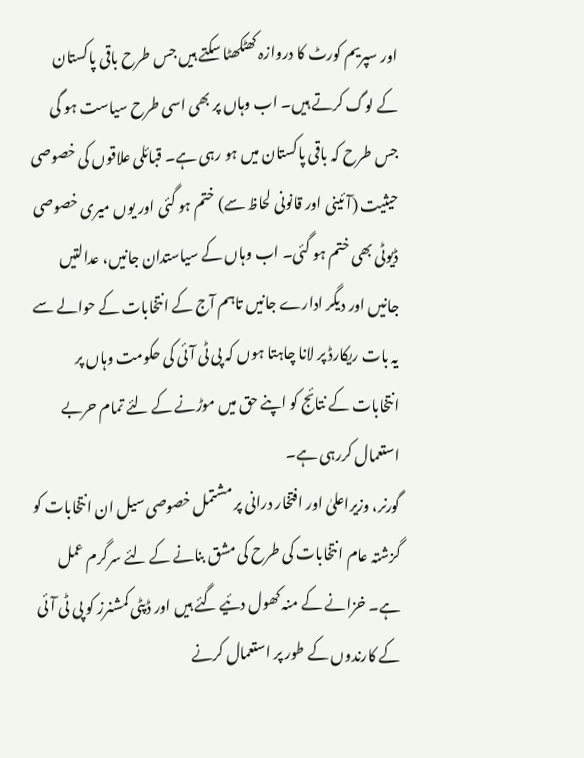اور سپریم کورٹ کا دروازہ کھٹکھٹا سکتے ہیں جس طرح باقی پاکستان کے لوگ کرتے ہیں۔ اب وہاں پر بھی اسی طرح سیاست ہو گی جس طرح کہ باقی پاکستان میں ہو رہی ہے۔ قبائلی علاقوں کی خصوصی حیثیت (آئینی اور قانونی لحاظ سے) ختم ہو گئی اور یوں میری خصوصی ڈیوٹی بھی ختم ہو گئی۔ اب وہاں کے سیاستدان جانیں، عدالتیں جانیں اور دیگر ادارے جانیں تاہم آج کے انتخابات کے حوالے سے یہ بات ریکارڈ پر لانا چاہتا ہوں کہ پی ٹی آئی کی حکومت وہاں پر انتخابات کے نتائج کو اپنے حق میں موڑنے کے لئے تمام حربے استعمال کررہی ہے۔
گورنر، وزیراعلیٰ اور افتخار درانی پر مشتمل خصوصی سیل ان انتخابات کو گزشتہ عام انتخابات کی طرح کی مشق بنانے کے لئے سرگرم عمل ہے۔ خزانے کے منہ کھول دئیے گئے ہیں اور ڈپٹی کمشنرز کو پی ٹی آئی کے کارندوں کے طور پر استعمال کرنے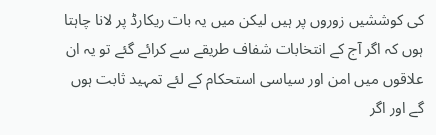کی کوششیں زوروں پر ہیں لیکن میں یہ بات ریکارڈ پر لانا چاہتا ہوں کہ اگر آج کے انتخابات شفاف طریقے سے کرائے گئے تو یہ ان علاقوں میں امن اور سیاسی استحکام کے لئے تمہید ثابت ہوں گے اور اگر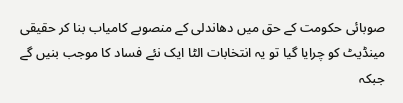صوبائی حکومت کے حق میں دھاندلی کے منصوبے کامیاب بنا کر حقیقی مینڈیٹ کو چرایا گیا تو یہ انتخابات الٹا ایک نئے فساد کا موجب بنیں گے جبکہ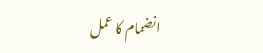انضمام کا عمل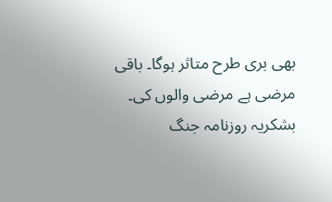بھی بری طرح متاثر ہوگا۔ باقی مرضی ہے مرضی والوں کی۔
بشکریہ روزنامہ جنگ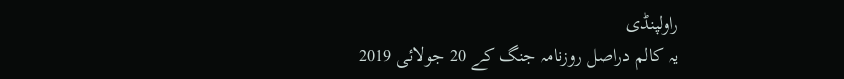راولپنڈی
یہ کالم دراصل روزنامہ جنگ کے 20 جولائی 2019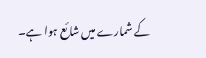کے شمارے میں شائع ہوا ہے۔